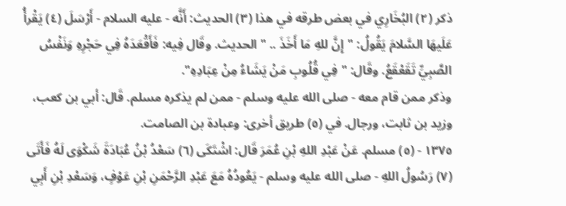ذكر (٢) البُخَارِي في بعض طرقه في هذا (٣) الحديث: أَنَّه - عليه السلام - أَرْسَلَ (٤) يَقْرأُ عَلَيهَا السَّلامَ يَقُولُ: "إِنَّ للهِ مَا أَخَذَ .. " الحديث. وقَال فِيه: فَأَقْعَدَهُ فِي حَجْرِهِ وَنَفْسُ الصَّبِيِّ تَقَعْقَعُ. وقَال: "فِي قُلُوبِ مَنْ يَشَاءُ مِنْ عِبَادِهِ".
وذكر ممن قام معه - صلى الله عليه وسلم - ممن لم يذكره مسلم. قَال: أبي بن كعب، وزيد بن ثابت، ورجال. في (٥) طريق أخرى: وعبادة بن الصامت.
١٣٧٥ - (٥) مسلم. عَنْ عَبْدِ اللهِ بْنِ عُمَرَ قَال: اشْتَكَى (٦) سَعْدُ بْنُ عُبَادَةَ شَكْوَى لَهُ فَأَتَى (٧) رَسُولُ اللهِ - صلى الله عليه وسلم - يَعُودُهُ مَعَ عَبْدِ الرَّحْمَنِ بْنِ عَوْفٍ، وَسَعْدِ بْنِ أَبِي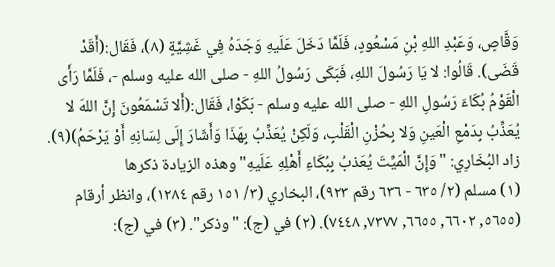وَقَّاصٍ، وَعَبْدِ اللهِ بْنِ مَسْعُودٍ، فَلَمَّا دَخَلَ عَلَيهِ وَجَدَهُ فِي غَشِيَّةٍ (٨)، فَقَال:(أَقَدْ قَضَى). قَالُوا: لا يَا رَسُولَ اللهِ، فَبَكَى رَسُولُ اللهِ - صلى الله عليه وسلم -، فَلَمَّا رَأَى الْقَوْمُ بُكَاءَ رَسُولِ اللهِ - صلى الله عليه وسلم - بَكَوْا، فَقَال:(أَلا تَسْمَعُونَ إِنَّ اللهَ لا يُعَذِّبُ بِدَمْعِ الْعَينِ وَلا بِحُزْنِ الْقَلْبِ، وَلَكِنْ يُعَذِّبُ بِهَذَا وَأَشَارَ إِلَى لِسَانِهِ أَوْ يَرْحَمُ)(٩).
زاد البُخَارِي: "وَإِنَّ الْمَيِّتَ يُعَذبُ بِبُكَاءِ أَهْلِهِ عَلَيهِ" وهذه الزيادة ذكرها
(١) مسلم (٢/ ٦٣٥ - ٦٣٦ رقم ٩٢٣)، البخاري (٣/ ١٥١ رقم ١٢٨٤)، وانظر أرقام (٥٦٥٥, ٦٦٠٢, ٦٦٥٥, ٧٣٧٧, ٧٤٤٨). (٢) في (ج): "وذكر". (٣) في (ج):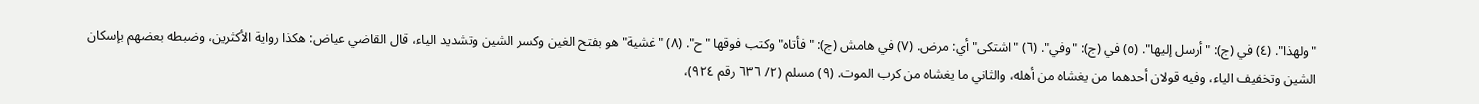"ولهذا". (٤) في (ج): "أرسل إليها". (٥) في (ج): "وفي". (٦) "اشتكى" أي: مرض. (٧) في هامش (ج): "فأتاه" وكتب فوقها "ح". (٨) "غشية" هو بفتح الغين وكسر الشين وتشديد الياء، قال القاضي عياض: هكذا رواية الأكثرين، وضبطه بعضهم بإسكان الشين وتخفيف الياء، وفيه قولان أحدهما من يغشاه من أهله، والثاني ما يغشاه من كرب الموت. (٩) مسلم (٢/ ٦٣٦ رقم ٩٢٤)،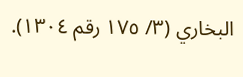البخاري (٣/ ١٧٥ رقم ١٣٠٤).